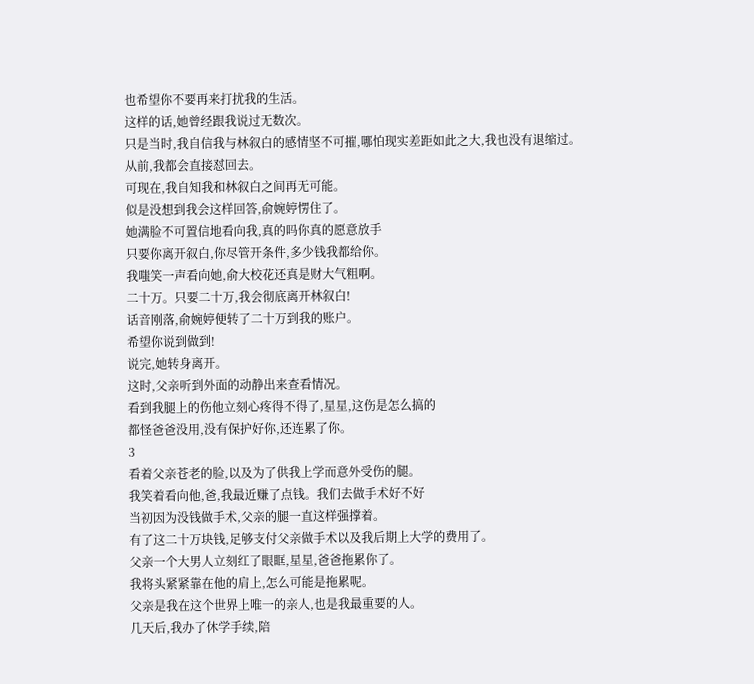也希望你不要再来打扰我的生活。
这样的话,她曾经跟我说过无数次。
只是当时,我自信我与林叙白的感情坚不可摧,哪怕现实差距如此之大,我也没有退缩过。
从前,我都会直接怼回去。
可现在,我自知我和林叙白之间再无可能。
似是没想到我会这样回答,俞婉婷愣住了。
她满脸不可置信地看向我,真的吗你真的愿意放手
只要你离开叙白,你尽管开条件,多少钱我都给你。
我嗤笑一声看向她,俞大校花还真是财大气粗啊。
二十万。只要二十万,我会彻底离开林叙白!
话音刚落,俞婉婷便转了二十万到我的账户。
希望你说到做到!
说完,她转身离开。
这时,父亲听到外面的动静出来查看情况。
看到我腿上的伤他立刻心疼得不得了,星星,这伤是怎么搞的
都怪爸爸没用,没有保护好你,还连累了你。
3
看着父亲苍老的脸,以及为了供我上学而意外受伤的腿。
我笑着看向他,爸,我最近赚了点钱。我们去做手术好不好
当初因为没钱做手术,父亲的腿一直这样强撑着。
有了这二十万块钱,足够支付父亲做手术以及我后期上大学的费用了。
父亲一个大男人立刻红了眼眶,星星,爸爸拖累你了。
我将头紧紧靠在他的肩上,怎么可能是拖累呢。
父亲是我在这个世界上唯一的亲人,也是我最重要的人。
几天后,我办了休学手续,陪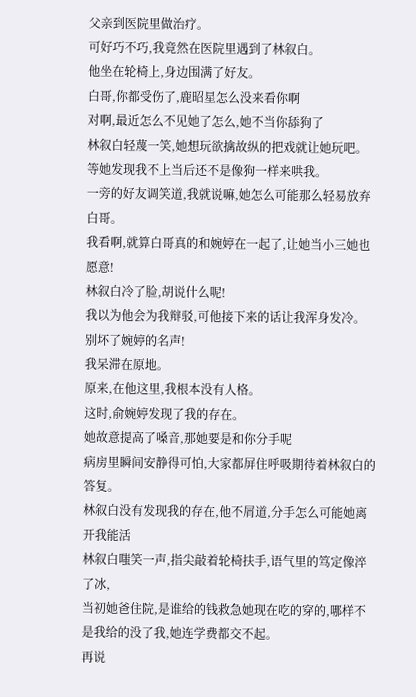父亲到医院里做治疗。
可好巧不巧,我竟然在医院里遇到了林叙白。
他坐在轮椅上,身边围满了好友。
白哥,你都受伤了,鹿昭星怎么没来看你啊
对啊,最近怎么不见她了怎么,她不当你舔狗了
林叙白轻蔑一笑,她想玩欲擒故纵的把戏就让她玩吧。
等她发现我不上当后还不是像狗一样来哄我。
一旁的好友调笑道,我就说嘛,她怎么可能那么轻易放弃白哥。
我看啊,就算白哥真的和婉婷在一起了,让她当小三她也愿意!
林叙白冷了脸,胡说什么呢!
我以为他会为我辩驳,可他接下来的话让我浑身发冷。
别坏了婉婷的名声!
我呆滞在原地。
原来,在他这里,我根本没有人格。
这时,俞婉婷发现了我的存在。
她故意提高了嗓音,那她要是和你分手呢
病房里瞬间安静得可怕,大家都屏住呼吸期待着林叙白的答复。
林叙白没有发现我的存在,他不屑道,分手怎么可能她离开我能活
林叙白嗤笑一声,指尖敲着轮椅扶手,语气里的笃定像淬了冰,
当初她爸住院,是谁给的钱救急她现在吃的穿的,哪样不是我给的没了我,她连学费都交不起。
再说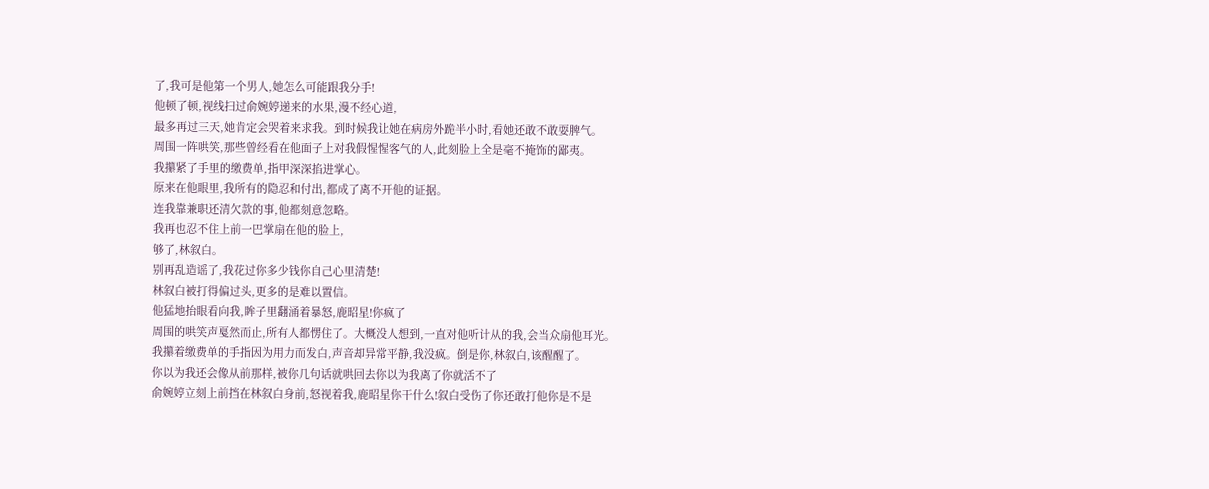了,我可是他第一个男人,她怎么可能跟我分手!
他顿了顿,视线扫过俞婉婷递来的水果,漫不经心道,
最多再过三天,她肯定会哭着来求我。到时候我让她在病房外跪半小时,看她还敢不敢耍脾气。
周围一阵哄笑,那些曾经看在他面子上对我假惺惺客气的人,此刻脸上全是毫不掩饰的鄙夷。
我攥紧了手里的缴费单,指甲深深掐进掌心。
原来在他眼里,我所有的隐忍和付出,都成了离不开他的证据。
连我靠兼职还清欠款的事,他都刻意忽略。
我再也忍不住上前一巴掌扇在他的脸上,
够了,林叙白。
别再乱造谣了,我花过你多少钱你自己心里清楚!
林叙白被打得偏过头,更多的是难以置信。
他猛地抬眼看向我,眸子里翻涌着暴怒,鹿昭星!你疯了
周围的哄笑声戛然而止,所有人都愣住了。大概没人想到,一直对他听计从的我,会当众扇他耳光。
我攥着缴费单的手指因为用力而发白,声音却异常平静,我没疯。倒是你,林叙白,该醒醒了。
你以为我还会像从前那样,被你几句话就哄回去你以为我离了你就活不了
俞婉婷立刻上前挡在林叙白身前,怒视着我,鹿昭星你干什么!叙白受伤了你还敢打他你是不是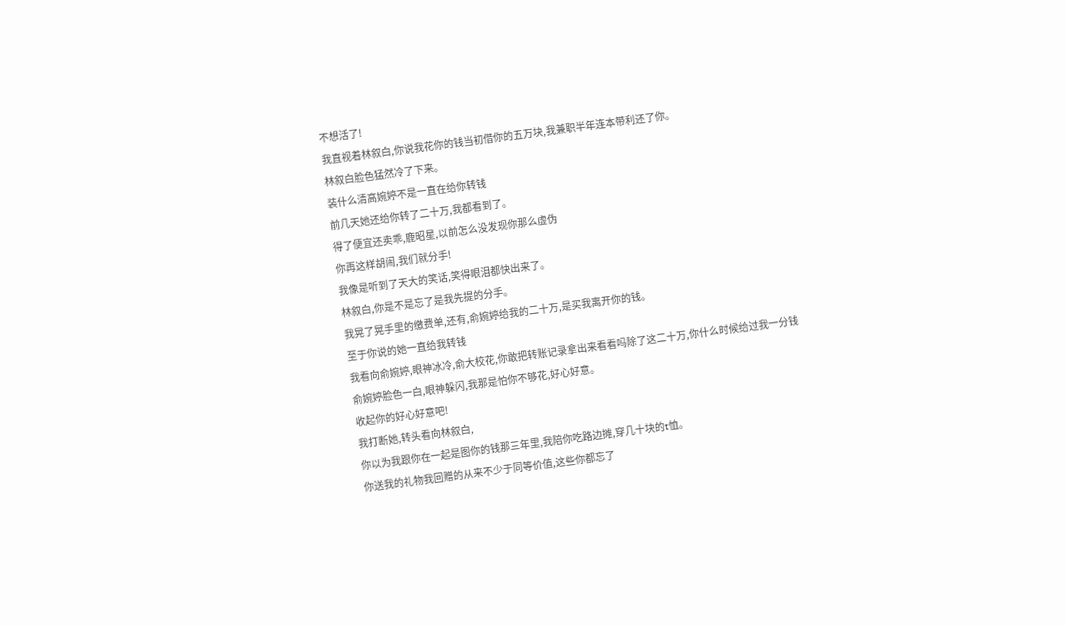不想活了!
我直视着林叙白,你说我花你的钱当初借你的五万块,我兼职半年连本带利还了你。
林叙白脸色猛然冷了下来。
装什么清高婉婷不是一直在给你转钱
前几天她还给你转了二十万,我都看到了。
得了便宜还卖乖,鹿昭星,以前怎么没发现你那么虚伪
你再这样胡闹,我们就分手!
我像是听到了天大的笑话,笑得眼泪都快出来了。
林叙白,你是不是忘了是我先提的分手。
我晃了晃手里的缴费单,还有,俞婉婷给我的二十万,是买我离开你的钱。
至于你说的她一直给我转钱
我看向俞婉婷,眼神冰冷,俞大校花,你敢把转账记录拿出来看看吗除了这二十万,你什么时候给过我一分钱
俞婉婷脸色一白,眼神躲闪,我那是怕你不够花,好心好意。
收起你的好心好意吧!
我打断她,转头看向林叙白,
你以为我跟你在一起是图你的钱那三年里,我陪你吃路边摊,穿几十块的t恤。
你送我的礼物我回赠的从来不少于同等价值,这些你都忘了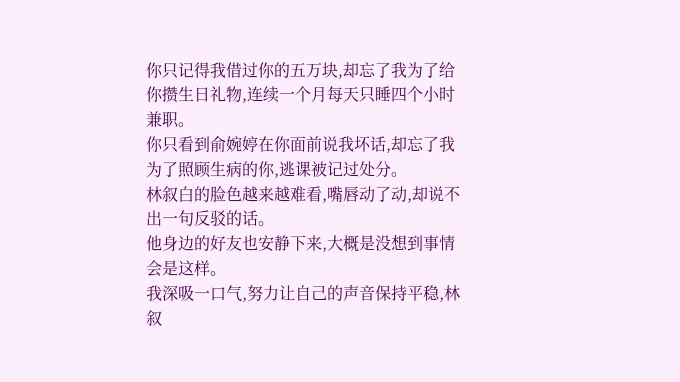你只记得我借过你的五万块,却忘了我为了给你攒生日礼物,连续一个月每天只睡四个小时兼职。
你只看到俞婉婷在你面前说我坏话,却忘了我为了照顾生病的你,逃课被记过处分。
林叙白的脸色越来越难看,嘴唇动了动,却说不出一句反驳的话。
他身边的好友也安静下来,大概是没想到事情会是这样。
我深吸一口气,努力让自己的声音保持平稳,林叙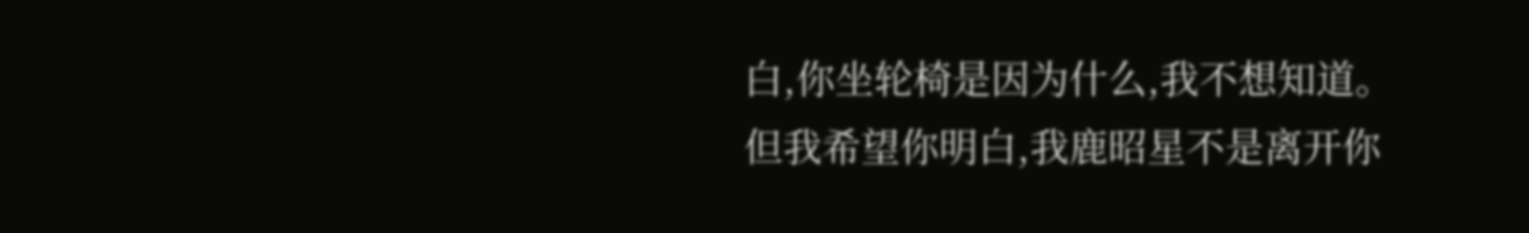白,你坐轮椅是因为什么,我不想知道。
但我希望你明白,我鹿昭星不是离开你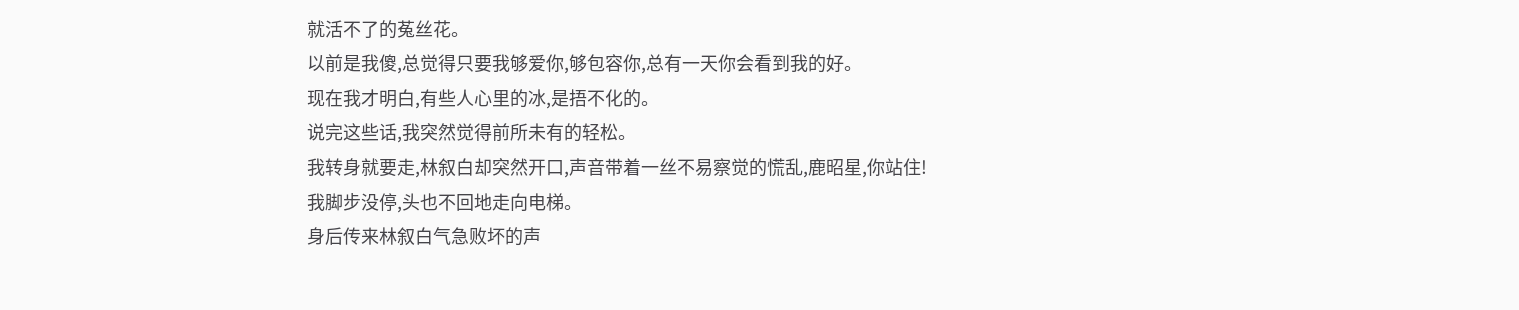就活不了的菟丝花。
以前是我傻,总觉得只要我够爱你,够包容你,总有一天你会看到我的好。
现在我才明白,有些人心里的冰,是捂不化的。
说完这些话,我突然觉得前所未有的轻松。
我转身就要走,林叙白却突然开口,声音带着一丝不易察觉的慌乱,鹿昭星,你站住!
我脚步没停,头也不回地走向电梯。
身后传来林叙白气急败坏的声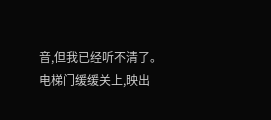音,但我已经听不清了。
电梯门缓缓关上,映出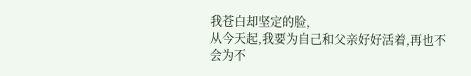我苍白却坚定的脸,
从今天起,我要为自己和父亲好好活着,再也不会为不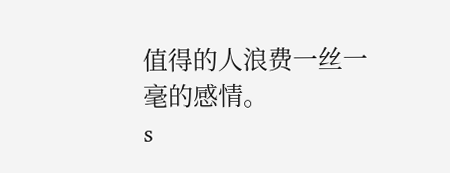值得的人浪费一丝一毫的感情。
s